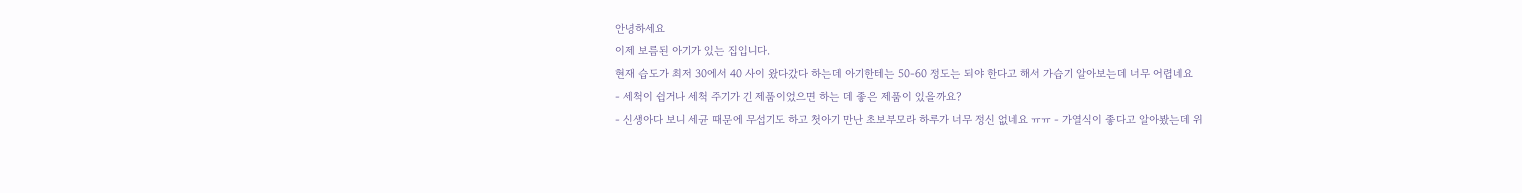안녕하세요
이제 보름된 아기가 있는 집입니다.
현재 습도가 최저 30에서 40 사이 왔다갔다 하는데 아기한테는 50-60 정도는 되야 한다고 해서 가습기 알아보는데 너무 어렵네요
- 세척이 쉽거나 세척 주기가 긴 제품이었으면 하는 데 좋은 제품이 있을까요?
- 신생아다 보니 세균 때문에 무섭기도 하고 첫아기 만난 초보부모라 하루가 너무 정신 없네요 ㅠㅠ - 가열식이 좋다고 알아봤는데 위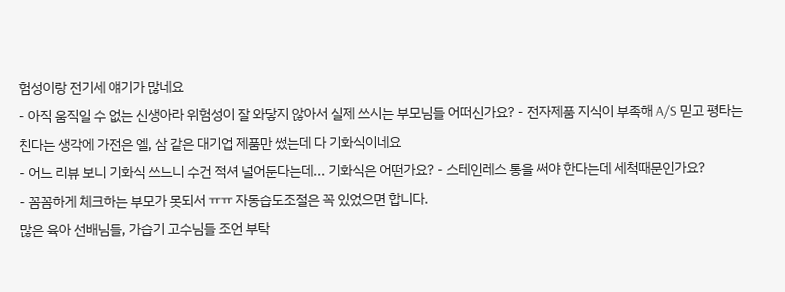험성이랑 전기세 얘기가 많네요
- 아직 움직일 수 없는 신생아라 위험성이 잘 와닿지 않아서 실제 쓰시는 부모님들 어떠신가요? - 전자제품 지식이 부족해 A/S 믿고 평타는 친다는 생각에 가전은 엘, 삼 같은 대기업 제품만 썼는데 다 기화식이네요
- 어느 리뷰 보니 기화식 쓰느니 수건 적셔 널어둔다는데... 기화식은 어떤가요? - 스테인레스 통을 써야 한다는데 세척때문인가요?
- 꼼꼼하게 체크하는 부모가 못되서 ㅠㅠ 자동습도조절은 꼭 있었으면 합니다.
많은 육아 선배님들, 가습기 고수님들 조언 부탁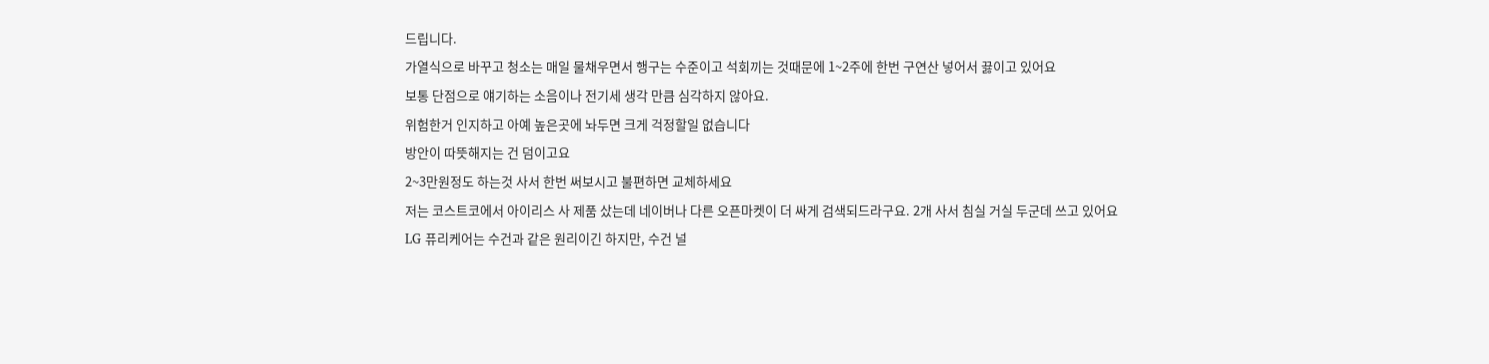드립니다.
가열식으로 바꾸고 청소는 매일 물채우면서 행구는 수준이고 석회끼는 것때문에 1~2주에 한번 구연산 넣어서 끓이고 있어요
보통 단점으로 얘기하는 소음이나 전기세 생각 만큼 심각하지 않아요.
위험한거 인지하고 아예 높은곳에 놔두면 크게 걱정할일 없습니다
방안이 따뜻해지는 건 덤이고요
2~3만원정도 하는것 사서 한번 써보시고 불편하면 교체하세요
저는 코스트코에서 아이리스 사 제품 샀는데 네이버나 다른 오픈마켓이 더 싸게 검색되드라구요. 2개 사서 침실 거실 두군데 쓰고 있어요
LG 퓨리케어는 수건과 같은 원리이긴 하지만, 수건 널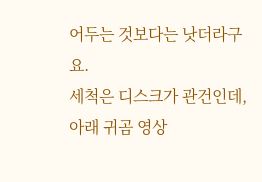어두는 것보다는 낫더라구요.
세척은 디스크가 관건인데, 아래 귀곰 영상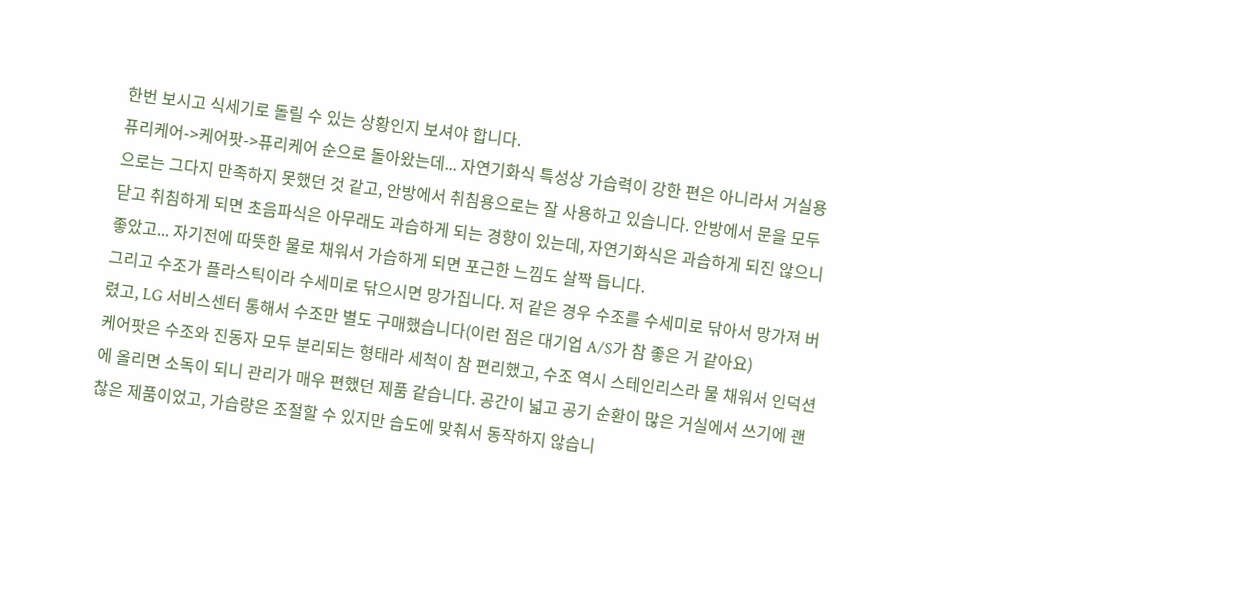한번 보시고 식세기로 돌릴 수 있는 상황인지 보셔야 합니다.
퓨리케어->케어팟->퓨리케어 순으로 돌아왔는데... 자연기화식 특성상 가습력이 강한 편은 아니라서 거실용으로는 그다지 만족하지 못했던 것 같고, 안방에서 취침용으로는 잘 사용하고 있습니다. 안방에서 문을 모두 닫고 취침하게 되면 초음파식은 아무래도 과습하게 되는 경향이 있는데, 자연기화식은 과습하게 되진 않으니 좋았고... 자기전에 따뜻한 물로 채워서 가습하게 되면 포근한 느낌도 살짝 듭니다.
그리고 수조가 플라스틱이라 수세미로 닦으시면 망가집니다. 저 같은 경우 수조를 수세미로 닦아서 망가져 버렸고, LG 서비스센터 통해서 수조만 별도 구매했습니다(이런 점은 대기업 A/S가 참 좋은 거 같아요)
케어팟은 수조와 진동자 모두 분리되는 형태라 세척이 참 편리했고, 수조 역시 스테인리스라 물 채워서 인덕션에 올리면 소독이 되니 관리가 매우 편했던 제품 같습니다. 공간이 넓고 공기 순환이 많은 거실에서 쓰기에 괜찮은 제품이었고, 가습량은 조절할 수 있지만 습도에 맞춰서 동작하지 않습니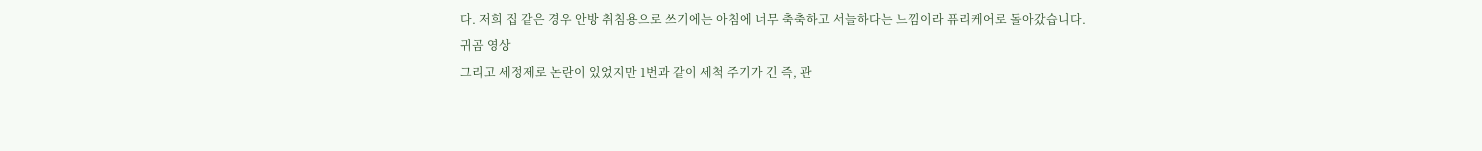다. 저희 집 같은 경우 안방 취침용으로 쓰기에는 아침에 너무 축축하고 서늘하다는 느낌이라 퓨리케어로 돌아갔습니다.
귀곰 영상
그리고 세정제로 논란이 있었지만 1번과 같이 세척 주기가 긴 즉, 관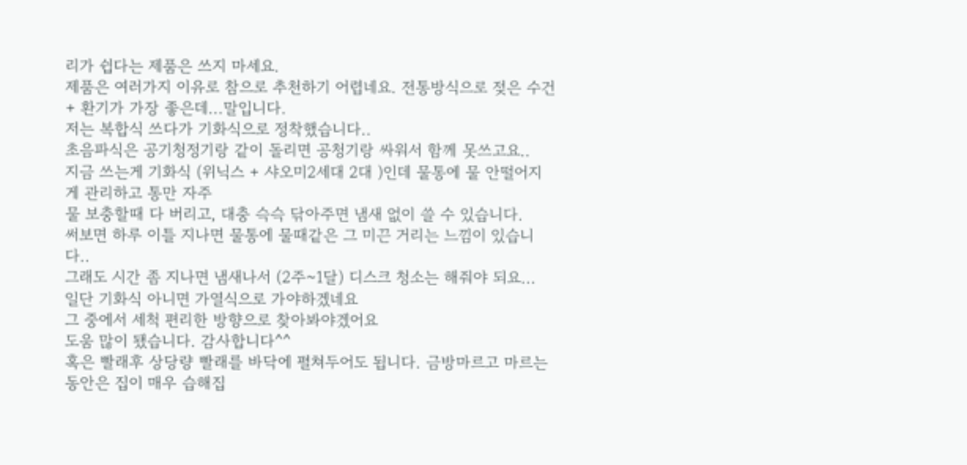리가 쉽다는 제품은 쓰지 마세요.
제품은 여러가지 이유로 참으로 추천하기 어렵네요. 전통방식으로 젖은 수건 + 환기가 가장 좋은데...말입니다.
저는 복합식 쓰다가 기화식으로 정착했습니다..
초음파식은 공기청정기랑 같이 돌리면 공청기랑 싸워서 함께 못쓰고요..
지금 쓰는게 기화식 (위닉스 + 샤오미2세대 2대 )인데 물통에 물 안떨어지게 관리하고 통만 자주
물 보충할때 다 버리고, 대충 슥슥 닦아주면 냄새 없이 쓸 수 있습니다.
써보면 하루 이틀 지나면 물통에 물때같은 그 미끈 거리는 느낌이 있습니다..
그래도 시간 좀 지나면 냄새나서 (2주~1달) 디스크 청소는 해줘야 되요...
일단 기화식 아니면 가열식으로 가야하겠네요
그 중에서 세척 편리한 방향으로 찾아봐야겠어요
도움 많이 됐습니다. 감사합니다^^
혹은 빨래후 상당량 빨래를 바닥에 펼쳐두어도 됩니다. 금방마르고 마르는동안은 집이 매우 습해집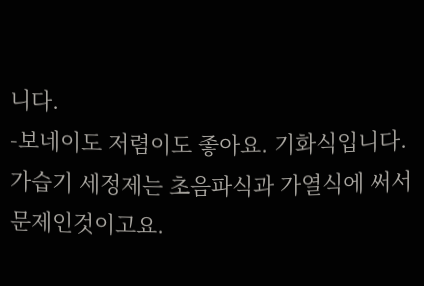니다.
-보네이도 저렴이도 좋아요. 기화식입니다.
가습기 세정제는 초음파식과 가열식에 써서 문제인것이고요.